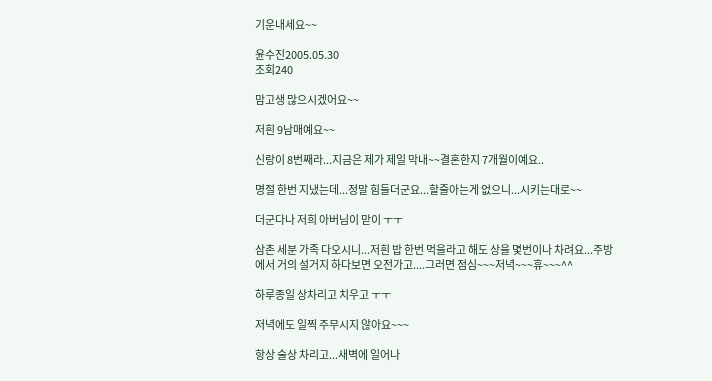기운내세요~~

윤수진2005.05.30
조회240

맘고생 많으시겠어요~~

저흰 9남매예요~~

신랑이 8번째라...지금은 제가 제일 막내~~결혼한지 7개월이예요..

명절 한번 지냈는데...정말 힘들더군요...할줄아는게 없으니...시키는대로~~

더군다나 저희 아버님이 맏이 ㅜㅜ

삼촌 세분 가족 다오시니...저흰 밥 한번 먹을라고 해도 상을 몇번이나 차려요...주방에서 거의 설거지 하다보면 오전가고....그러면 점심~~~저녁~~~휴~~~^^

하루종일 상차리고 치우고 ㅜㅜ

저녁에도 일찍 주무시지 않아요~~~

항상 술상 차리고...새벽에 일어나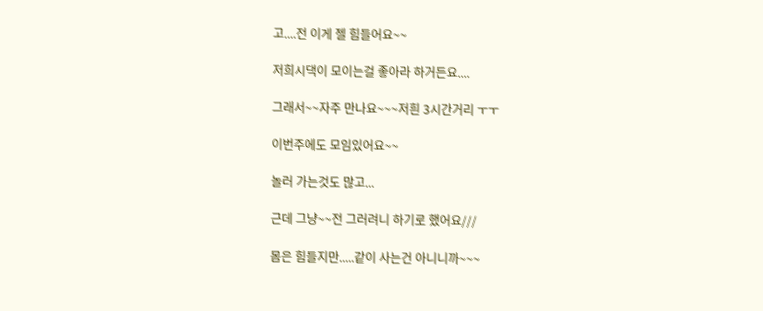고....전 이게 젤 힘들어요~~

저희시댁이 모이는걸 좋아라 하거든요....

그래서~~자주 만나요~~~저흰 3시간거리 ㅜㅜ

이번주에도 모임있어요~~

놀러 가는것도 많고...

근데 그냥~~전 그러려니 하기로 했어요///

몸은 힘들지만.....같이 사는건 아니니까~~~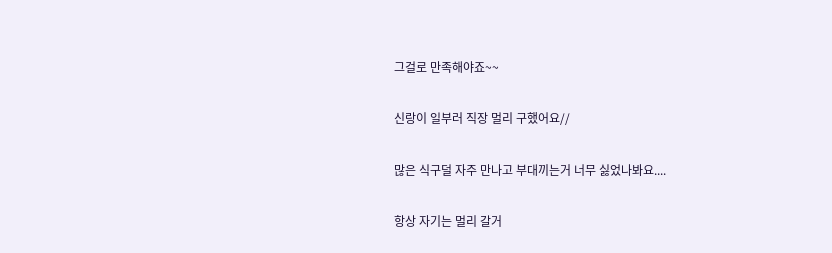그걸로 만족해야죠~~

신랑이 일부러 직장 멀리 구했어요//

많은 식구덜 자주 만나고 부대끼는거 너무 싫었나봐요....

항상 자기는 멀리 갈거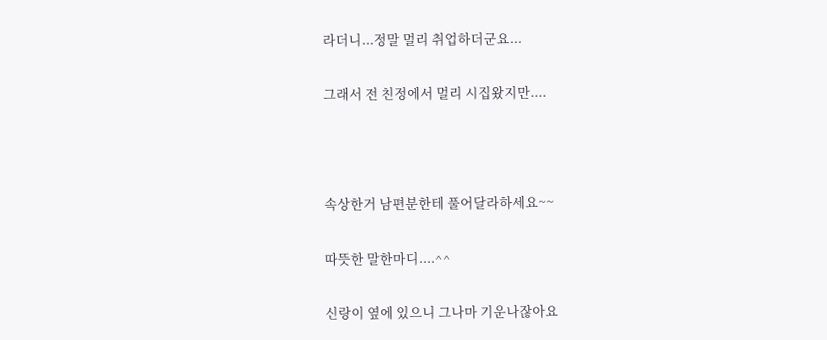라더니...정말 멀리 취업하더군요...

그래서 전 친정에서 멀리 시집왔지만....



속상한거 남편분한테 풀어달라하세요~~

따뜻한 말한마디....^^

신랑이 옆에 있으니 그나마 기운나잖아요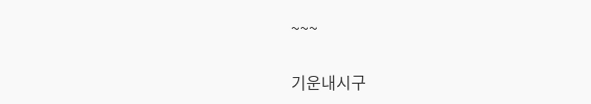~~~

기운내시구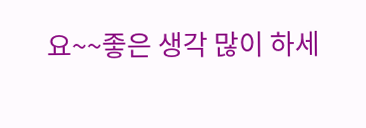요~~좋은 생각 많이 하세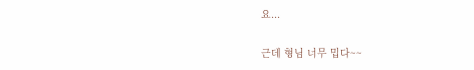요...

근데 형님 너무 밉다~~